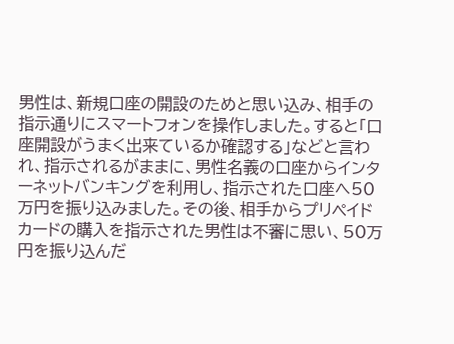男性は、新規口座の開設のためと思い込み、相手の指示通りにスマートフォンを操作しました。すると「口座開設がうまく出来ているか確認する」などと言われ、指示されるがままに、男性名義の口座からインターネットバンキングを利用し、指示された口座へ50万円を振り込みました。その後、相手からプリペイドカードの購入を指示された男性は不審に思い、50万円を振り込んだ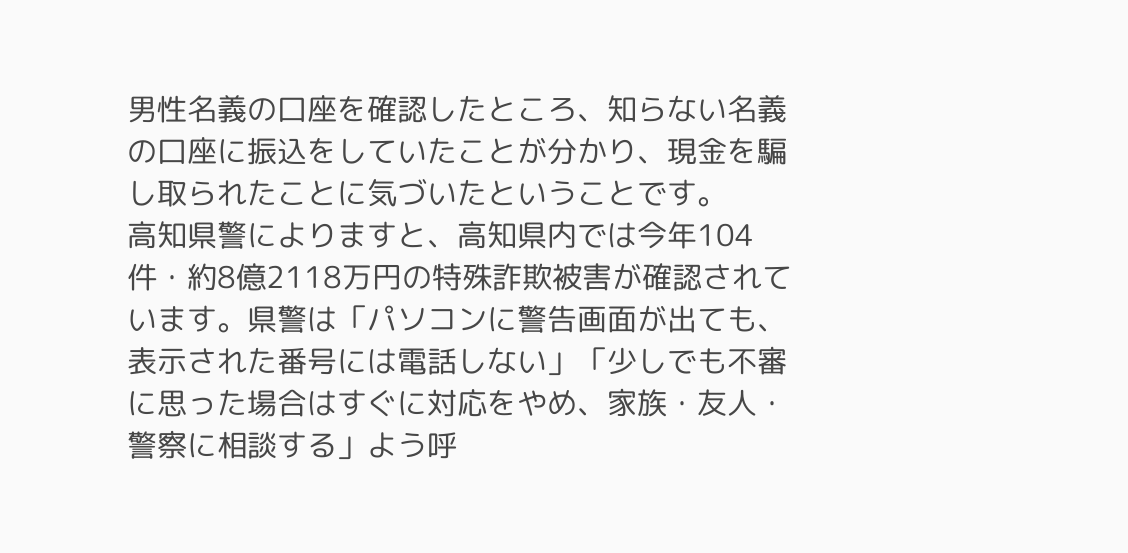男性名義の口座を確認したところ、知らない名義の口座に振込をしていたことが分かり、現金を騙し取られたことに気づいたということです。
高知県警によりますと、高知県内では今年104件・約8億2118万円の特殊詐欺被害が確認されています。県警は「パソコンに警告画面が出ても、表示された番号には電話しない」「少しでも不審に思った場合はすぐに対応をやめ、家族・友人・警察に相談する」よう呼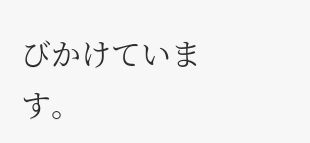びかけています。